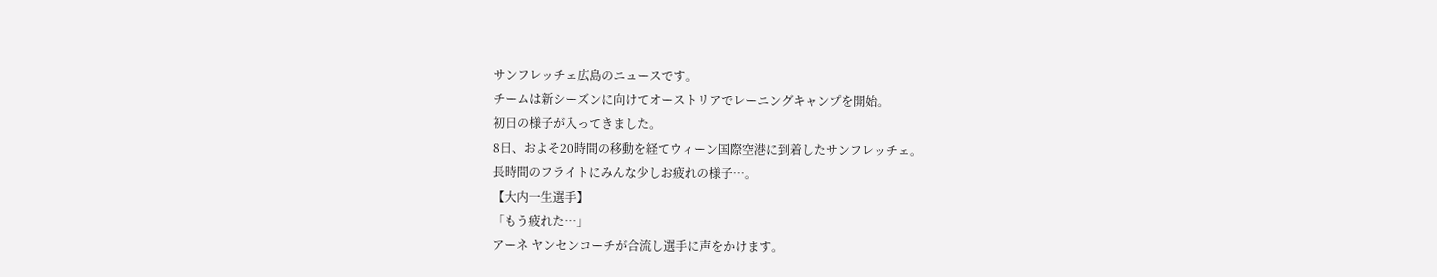サンフレッチェ広島のニュースです。
チームは新シーズンに向けてオーストリアでレーニングキャンプを開始。
初日の様子が入ってきました。
8日、およそ20時間の移動を経てウィーン国際空港に到着したサンフレッチェ。
長時間のフライトにみんな少しお疲れの様子…。
【大内一生選手】
「もう疲れた…」
アーネ ヤンセンコーチが合流し選手に声をかけます。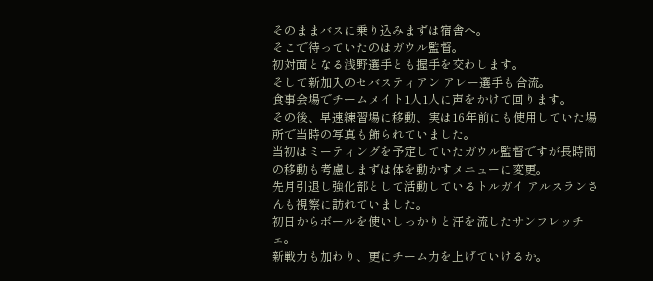そのままバスに乗り込みまずは宿舎へ。
そこで待っていたのはガウル監督。
初対面となる浅野選手とも握手を交わします。
そして新加入のセバスティアン アレー選手も合流。
食事会場でチームメイト1人1人に声をかけて回ります。
その後、早速練習場に移動、実は16年前にも使用していた場所で当時の写真も飾られていました。
当初はミーティングを予定していたガウル監督ですが長時間の移動も考慮しまずは体を動かすメニューに変更。
先月引退し強化部として活動しているトルガイ アルスランさんも視察に訪れていました。
初日からボールを使いしっかりと汗を流したサンフレッチェ。
新戦力も加わり、更にチーム力を上げていけるか。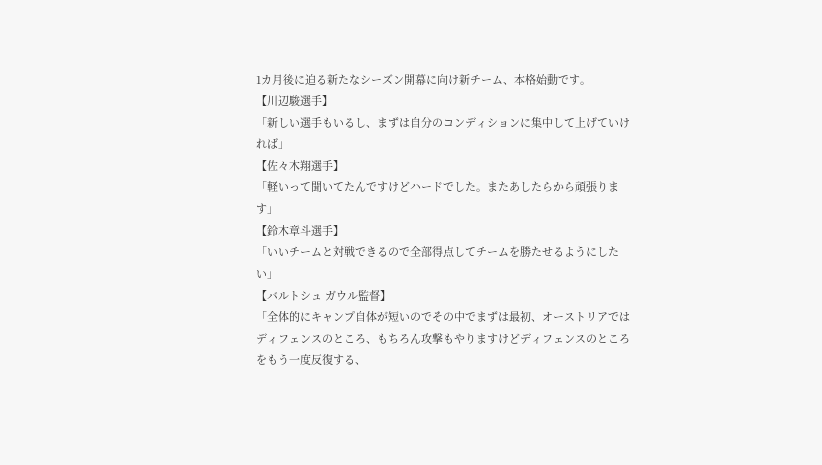1カ月後に迫る新たなシーズン開幕に向け新チーム、本格始動です。
【川辺駿選手】
「新しい選手もいるし、まずは自分のコンディションに集中して上げていければ」
【佐々木翔選手】
「軽いって聞いてたんですけどハードでした。またあしたらから頑張ります」
【鈴木章斗選手】
「いいチームと対戦できるので全部得点してチームを勝たせるようにしたい」
【バルトシュ ガウル監督】
「全体的にキャンプ自体が短いのでその中でまずは最初、オーストリアではディフェンスのところ、もちろん攻撃もやりますけどディフェンスのところをもう一度反復する、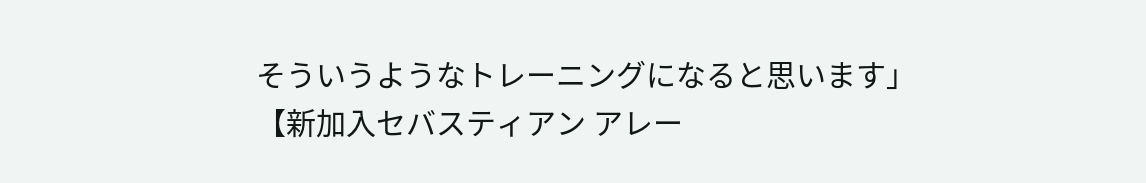そういうようなトレーニングになると思います」
【新加入セバスティアン アレー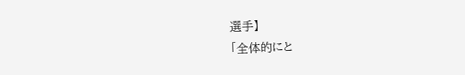選手】
「全体的にと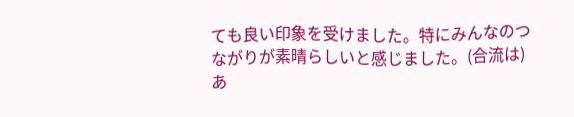ても良い印象を受けました。特にみんなのつながりが素晴らしいと感じました。(合流は)あ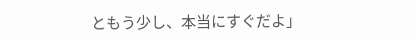ともう少し、本当にすぐだよ」